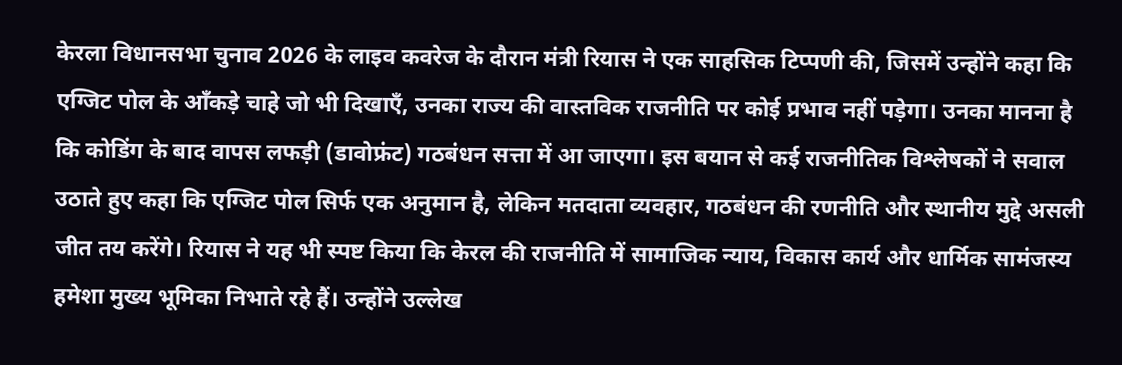केरला विधानसभा चुनाव 2026 के लाइव कवरेज के दौरान मंत्री रियास ने एक साहसिक टिप्पणी की, जिसमें उन्होंने कहा कि एग्जिट पोल के आँकड़े चाहे जो भी दिखाएँ, उनका राज्य की वास्तविक राजनीति पर कोई प्रभाव नहीं पड़ेगा। उनका मानना है कि कोडिंग के बाद वापस लफड़ी (डावोफ्रंट) गठबंधन सत्ता में आ जाएगा। इस बयान से कई राजनीतिक विश्लेषकों ने सवाल उठाते हुए कहा कि एग्जिट पोल सिर्फ एक अनुमान है, लेकिन मतदाता व्यवहार, गठबंधन की रणनीति और स्थानीय मुद्दे असली जीत तय करेंगे। रियास ने यह भी स्पष्ट किया कि केरल की राजनीति में सामाजिक न्याय, विकास कार्य और धार्मिक सामंजस्य हमेशा मुख्य भूमिका निभाते रहे हैं। उन्होंने उल्लेख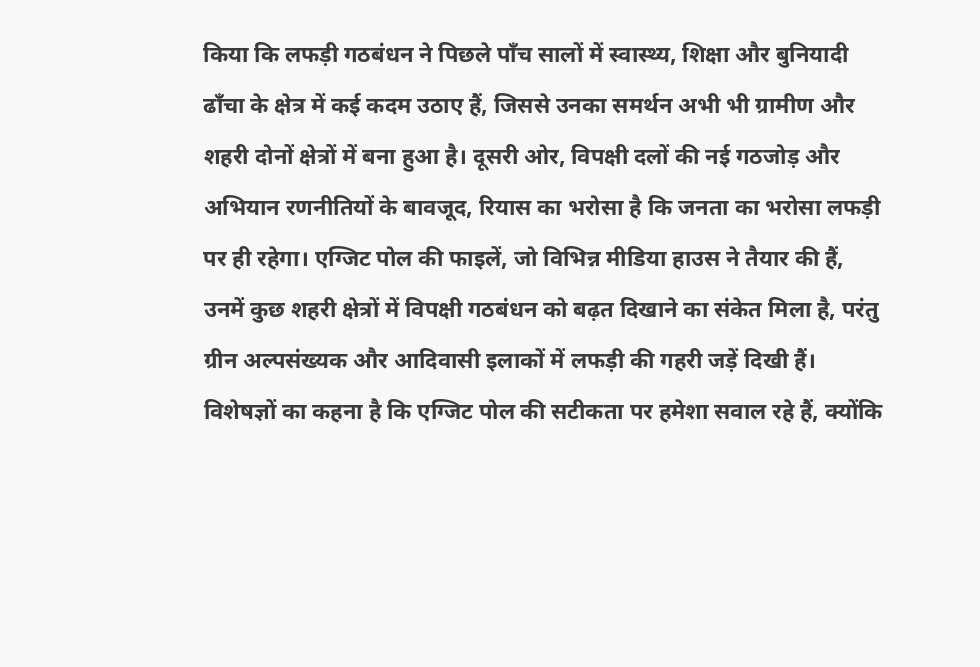किया कि लफड़ी गठबंधन ने पिछले पाँच सालों में स्वास्थ्य, शिक्षा और बुनियादी ढाँचा के क्षेत्र में कई कदम उठाए हैं, जिससे उनका समर्थन अभी भी ग्रामीण और शहरी दोनों क्षेत्रों में बना हुआ है। दूसरी ओर, विपक्षी दलों की नई गठजोड़ और अभियान रणनीतियों के बावजूद, रियास का भरोसा है कि जनता का भरोसा लफड़ी पर ही रहेगा। एग्जिट पोल की फाइलें, जो विभिन्न मीडिया हाउस ने तैयार की हैं, उनमें कुछ शहरी क्षेत्रों में विपक्षी गठबंधन को बढ़त दिखाने का संकेत मिला है, परंतु ग्रीन अल्पसंख्यक और आदिवासी इलाकों में लफड़ी की गहरी जड़ें दिखी हैं। विशेषज्ञों का कहना है कि एग्जिट पोल की सटीकता पर हमेशा सवाल रहे हैं, क्योंकि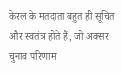केरल के मतदाता बहुत ही सूचित और स्वतंत्र होते हैं, जो अक्सर चुनाव परिणाम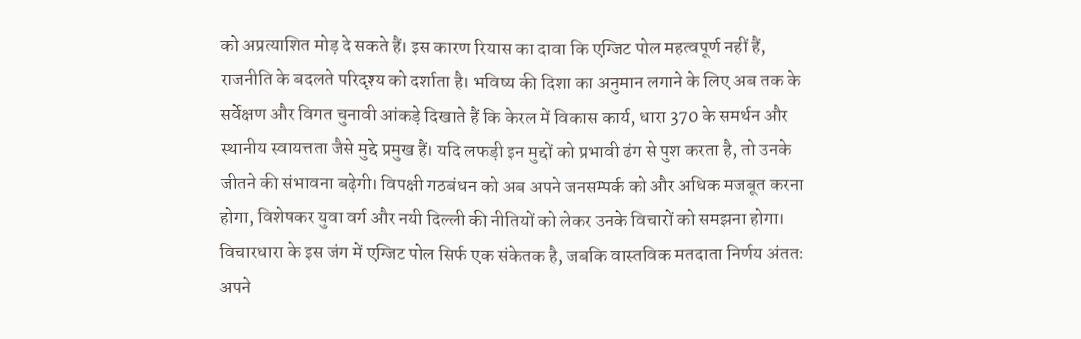को अप्रत्याशित मोड़ दे सकते हैं। इस कारण रियास का दावा कि एग्जिट पोल महत्वपूर्ण नहीं हैं, राजनीति के बदलते परिदृश्य को दर्शाता है। भविष्य की दिशा का अनुमान लगाने के लिए अब तक के सर्वेक्षण और विगत चुनावी आंकड़े दिखाते हैं कि केरल में विकास कार्य, धारा 370 के समर्थन और स्थानीय स्वायत्तता जैसे मुद्दे प्रमुख हैं। यदि लफड़ी इन मुद्दों को प्रभावी ढंग से पुश करता है, तो उनके जीतने की संभावना बढ़ेगी। विपक्षी गठबंधन को अब अपने जनसम्पर्क को और अधिक मजबूत करना होगा, विशेषकर युवा वर्ग और नयी दिल्ली की नीतियों को लेकर उनके विचारों को समझना होगा। विचारधारा के इस जंग में एग्जिट पोल सिर्फ एक संकेतक है, जबकि वास्तविक मतदाता निर्णय अंततः अपने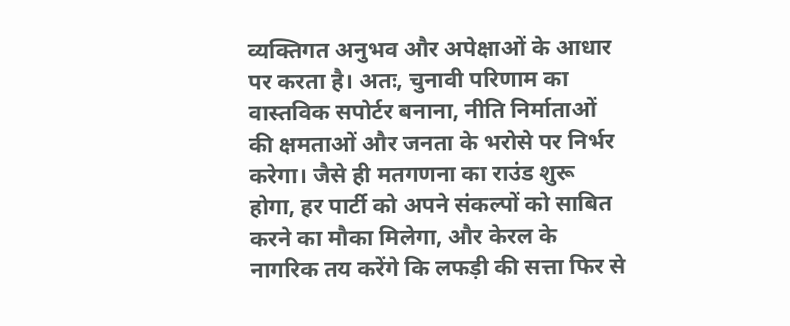व्यक्तिगत अनुभव और अपेक्षाओं के आधार पर करता है। अतः, चुनावी परिणाम का वास्तविक सपोर्टर बनाना, नीति निर्माताओं की क्षमताओं और जनता के भरोसे पर निर्भर करेगा। जैसे ही मतगणना का राउंड शुरू होगा, हर पार्टी को अपने संकल्पों को साबित करने का मौका मिलेगा, और केरल के नागरिक तय करेंगे कि लफड़ी की सत्ता फिर से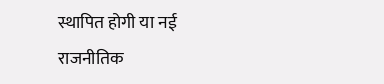स्थापित होगी या नई राजनीतिक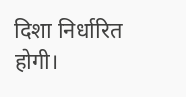दिशा निर्धारित होगी।